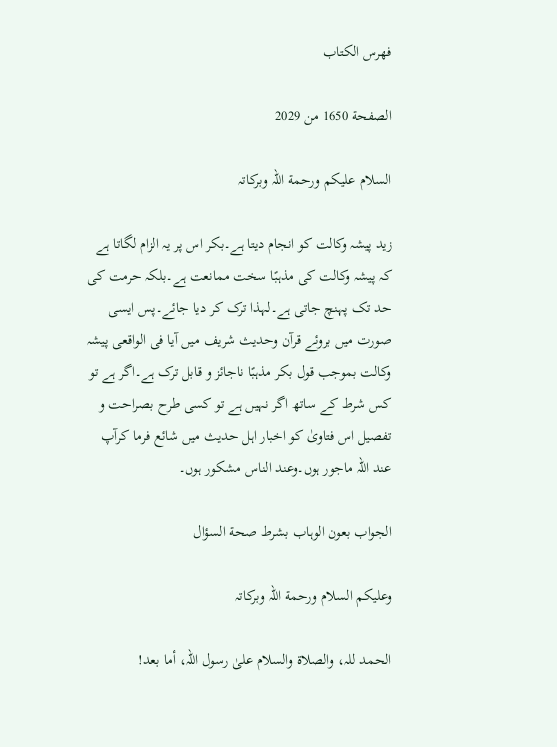فهرس الكتاب

الصفحة 1650 من 2029

السلام علیکم ورحمة اللہ وبرکاتہ

زید پیشہ وکالت کو انجام دیتا ہے۔بکر اس پر یہ الزام لگاتا ہے کہ پیشہ وکالت کی مذہبًا سخت ممانعت ہے۔بلکہ حرمت کی حد تک پہنچ جاتی ہے۔لہذا ترک کر دیا جائے۔پس ایسی صورت میں بروئے قرآن وحدیث شریف میں آیا فی الواقعی پیشہ وکالت بموجب قول بکر مذہبًا ناجائز و قابل ترک ہے۔اگر ہے تو کس شرط کے ساتھ اگر نہیں ہے تو کسی طرح بصراحت و تفصیل اس فتاویٰ کو اخبار اہل حدیث میں شائع فرما کرآپ عند اللہ ماجور ہوں۔وعند الناس مشکور ہوں۔

الجواب بعون الوہاب بشرط صحة السؤال

وعلیکم السلام ورحمة اللہ وبرکاتہ

الحمد للہ، والصلاة والسلام علیٰ رسول اللہ، أما بعد!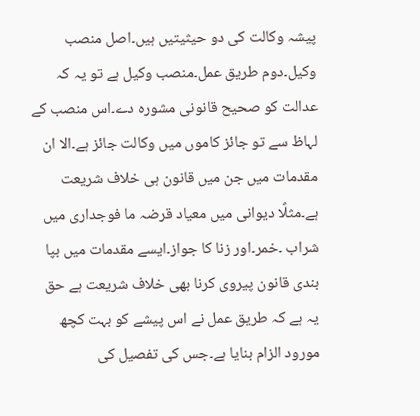پیشہ وکالت کی دو حیثیتیں ہیں۔اصل منصب وکیل۔دوم طریق عمل۔منصب وکیل ہے تو یہ کہ عدالت کو صحیح قانونی مشورہ دے۔اس منصب کے لہاظ سے تو جائز کاموں میں وکالت جائز ہے۔الا ان مقدمات میں جن میں قانون ہی خلاف شریعت ہے۔مثلًا دیوانی میں معیاد قرضہ ما فوجداری میں شراب ۔خمر۔اور زنا کا جواز۔ایسے مقدمات میں بپا بندی قانون پیروی کرنا بھی خلاف شریعت ہے حق یہ ہے کہ طریق عمل نے اس پیشے کو بہت کچھ مورود الزام بنایا ہے۔جس کی تفصیل کی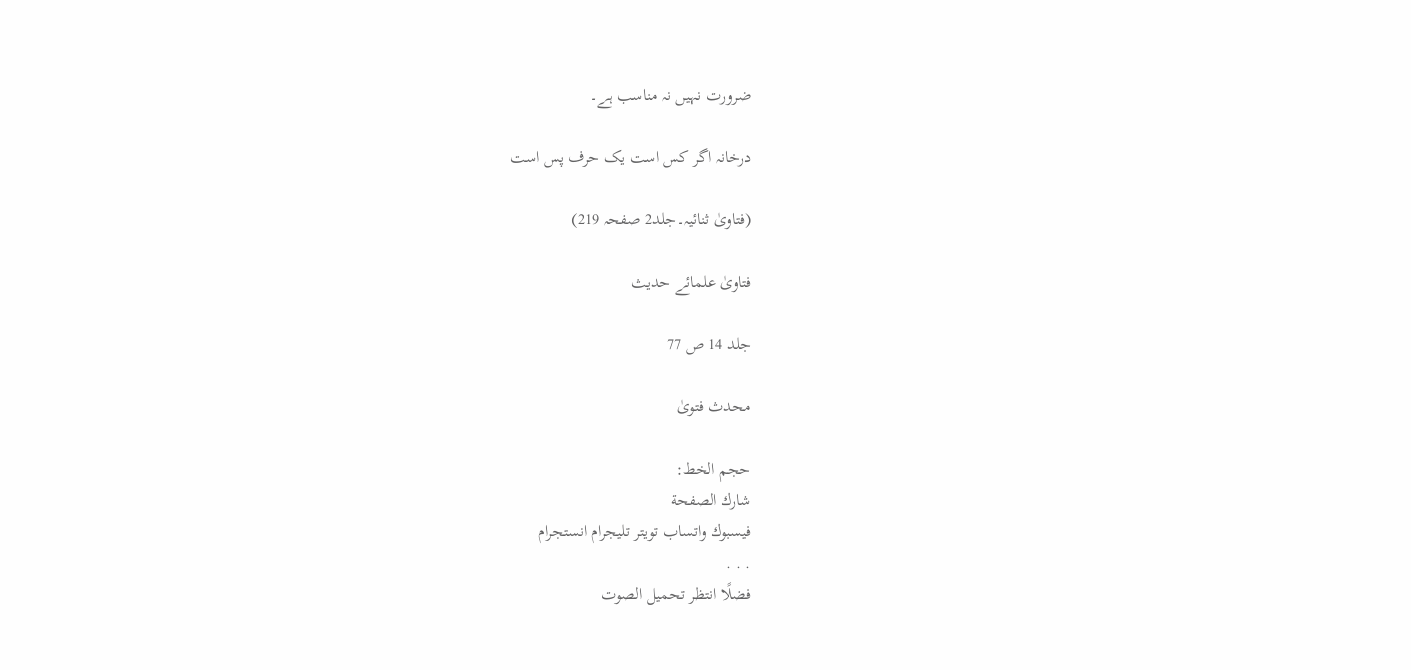ضرورت نہیں نہ مناسب ہے۔

درخانہ اگر کس است یک حرف پس است

(فتاویٰ ثنائیہ۔جلد2 صفحہ 219)

فتاویٰ علمائے حدیث

جلد 14 ص 77

محدث فتویٰ

حجم الخط:
شارك الصفحة
فيسبوك واتساب تويتر تليجرام انستجرام
. . .
فضلًا انتظر تحميل الصوت